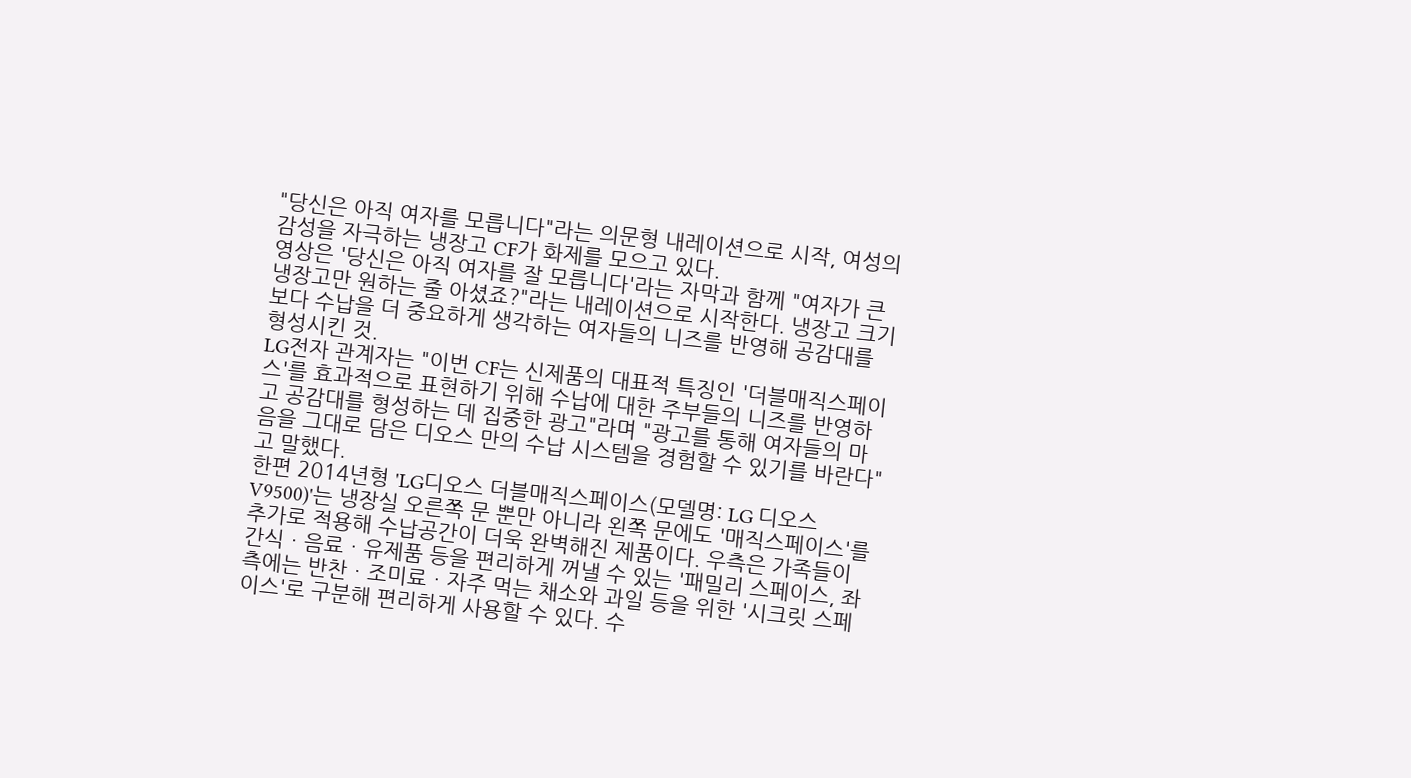"당신은 아직 여자를 모릅니다"라는 의문형 내레이션으로 시작, 여성의 감성을 자극하는 냉장고 CF가 화제를 모으고 있다.
영상은 '당신은 아직 여자를 잘 모릅니다'라는 자막과 함께 "여자가 큰 냉장고만 원하는 줄 아셨죠?"라는 내레이션으로 시작한다. 냉장고 크기보다 수납을 더 중요하게 생각하는 여자들의 니즈를 반영해 공감대를 형성시킨 것.
LG전자 관계자는 "이번 CF는 신제품의 대표적 특징인 '더블매직스페이스'를 효과적으로 표현하기 위해 수납에 대한 주부들의 니즈를 반영하고 공감대를 형성하는 데 집중한 광고"라며 "광고를 통해 여자들의 마음을 그대로 담은 디오스 만의 수납 시스템을 경험할 수 있기를 바란다"고 말했다.
한편 2014년형 'LG디오스 더블매직스페이스(모델명: LG 디오스 V9500)'는 냉장실 오른쪽 문 뿐만 아니라 왼쪽 문에도 '매직스페이스'를 추가로 적용해 수납공간이 더욱 완벽해진 제품이다. 우측은 가족들이 간식ㆍ음료ㆍ유제품 등을 편리하게 꺼낼 수 있는 '패밀리 스페이스, 좌측에는 반찬ㆍ조미료ㆍ자주 먹는 채소와 과일 등을 위한 '시크릿 스페이스'로 구분해 편리하게 사용할 수 있다. 수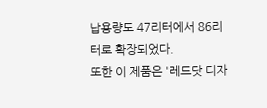납용량도 47리터에서 86리터로 확장되었다.
또한 이 제품은 '레드닷 디자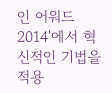인 어워드 2014'에서 혁신적인 기법을 적용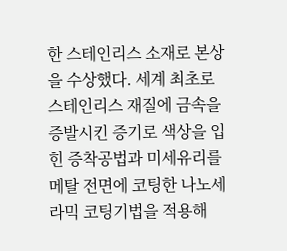한 스테인리스 소재로 본상을 수상했다. 세계 최초로 스테인리스 재질에 금속을 증발시킨 증기로 색상을 입힌 증착공법과 미세유리를 메탈 전면에 코팅한 나노세라믹 코팅기법을 적용해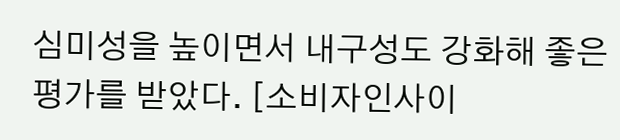심미성을 높이면서 내구성도 강화해 좋은 평가를 받았다. [소비자인사이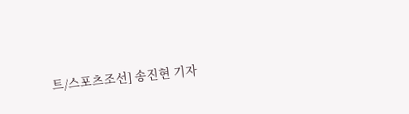트/스포츠조선] 송진현 기자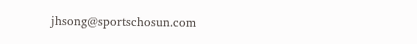jhsong@sportschosun.com